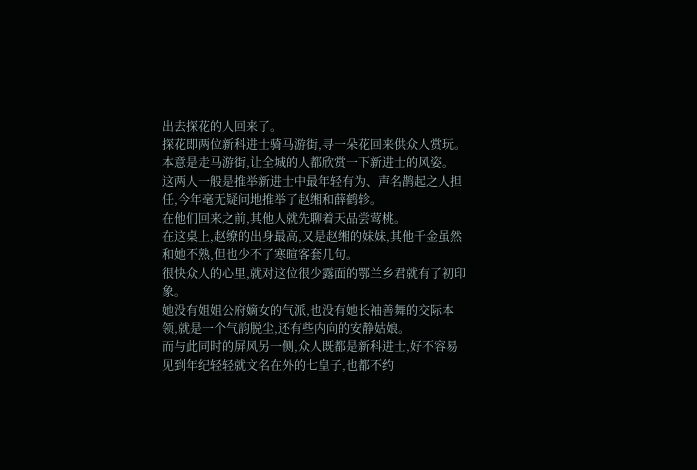出去探花的人回来了。
探花即两位新科进士骑马游街,寻一朵花回来供众人赏玩。本意是走马游街,让全城的人都欣赏一下新进士的风姿。
这两人一般是推举新进士中最年轻有为、声名鹊起之人担任,今年毫无疑问地推举了赵缃和薛鹤轸。
在他们回来之前,其他人就先聊着天品尝莺桃。
在这桌上,赵缭的出身最高,又是赵缃的妹妹,其他千金虽然和她不熟,但也少不了寒暄客套几句。
很快众人的心里,就对这位很少露面的鄂兰乡君就有了初印象。
她没有姐姐公府嫡女的气派,也没有她长袖善舞的交际本领,就是一个气韵脱尘,还有些内向的安静姑娘。
而与此同时的屏风另一侧,众人既都是新科进士,好不容易见到年纪轻轻就文名在外的七皇子,也都不约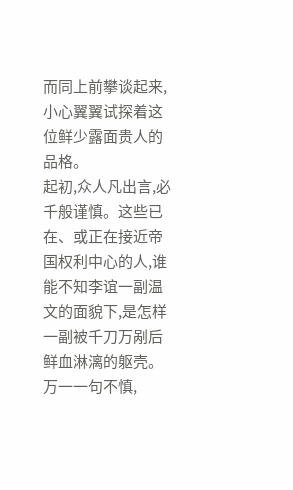而同上前攀谈起来,小心翼翼试探着这位鲜少露面贵人的品格。
起初,众人凡出言,必千般谨慎。这些已在、或正在接近帝国权利中心的人,谁能不知李谊一副温文的面貌下,是怎样一副被千刀万剐后鲜血淋漓的躯壳。
万一一句不慎,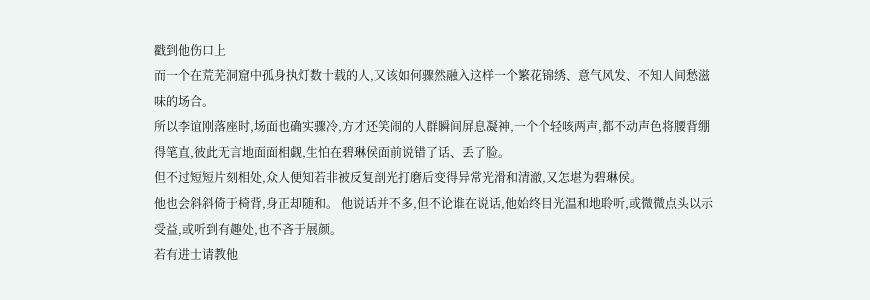戳到他伤口上
而一个在荒芜洞窟中孤身执灯数十载的人,又该如何骤然融入这样一个繁花锦绣、意气风发、不知人间愁滋味的场合。
所以李谊刚落座时,场面也确实骤冷,方才还笑闹的人群瞬间屏息凝神,一个个轻咳两声,都不动声色将腰背绷得笔直,彼此无言地面面相觑,生怕在碧琳侯面前说错了话、丢了脸。
但不过短短片刻相处,众人便知若非被反复剖光打磨后变得异常光滑和清澈,又怎堪为碧琳侯。
他也会斜斜倚于椅背,身正却随和。 他说话并不多,但不论谁在说话,他始终目光温和地聆听,或微微点头以示受益,或听到有趣处,也不吝于展颜。
若有进士请教他